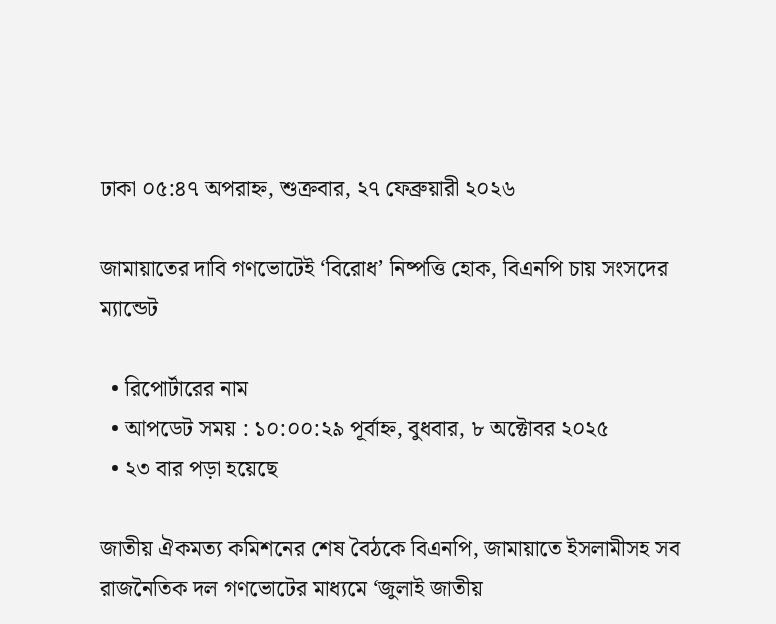ঢাকা ০৫:৪৭ অপরাহ্ন, শুক্রবার, ২৭ ফেব্রুয়ারী ২০২৬

জামায়াতের দাবি গণভোটেই ‘বিরোধ’ নিষ্পত্তি হোক, বিএনপি চায় সংসদের ম্যান্ডেট

  • রিপোর্টারের নাম
  • আপডেট সময় : ১০:০০:২৯ পূর্বাহ্ন, বুধবার, ৮ অক্টোবর ২০২৫
  • ২৩ বার পড়া হয়েছে

জাতীয় ঐকমত্য কমিশনের শেষ বৈঠকে বিএনপি, জামায়াতে ইসলামীসহ সব রাজনৈতিক দল গণভোটের মাধ্যমে ‘জুলাই জাতীয়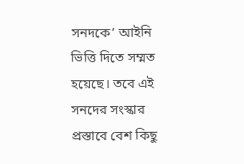সনদকে’ আইনি ভিত্তি দিতে সম্মত হয়েছে। তবে এই সনদের সংস্কার প্রস্তাবে বেশ কিছু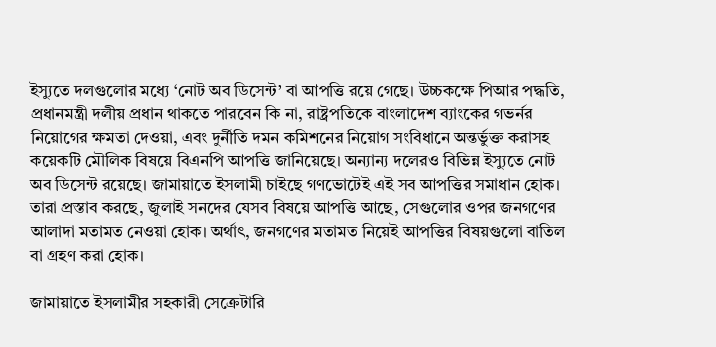ইস্যুতে দলগুলোর মধ্যে ‘নোট অব ডিসেন্ট’ বা আপত্তি রয়ে গেছে। উচ্চকক্ষে পিআর পদ্ধতি, প্রধানমন্ত্রী দলীয় প্রধান থাকতে পারবেন কি না, রাষ্ট্রপতিকে বাংলাদেশ ব্যাংকের গভর্নর নিয়োগের ক্ষমতা দেওয়া, এবং দুর্নীতি দমন কমিশনের নিয়োগ সংবিধানে অন্তর্ভুক্ত করাসহ কয়েকটি মৌলিক বিষয়ে বিএনপি আপত্তি জানিয়েছে। অন্যান্য দলেরও বিভিন্ন ইস্যুতে নোট অব ডিসেন্ট রয়েছে। জামায়াতে ইসলামী চাইছে গণভোটেই এই সব আপত্তির সমাধান হোক। তারা প্রস্তাব করছে, জুলাই সনদের যেসব বিষয়ে আপত্তি আছে, সেগুলোর ওপর জনগণের আলাদা মতামত নেওয়া হোক। অর্থাৎ, জনগণের মতামত নিয়েই আপত্তির বিষয়গুলো বাতিল বা গ্রহণ করা হোক।

জামায়াতে ইসলামীর সহকারী সেক্রেটারি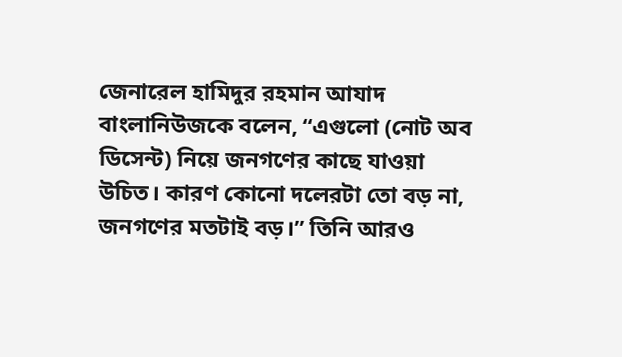জেনারেল হামিদুর রহমান আযাদ বাংলানিউজকে বলেন, “এগুলো (নোট অব ডিসেন্ট) নিয়ে জনগণের কাছে যাওয়া উচিত। কারণ কোনো দলেরটা তো বড় না, জনগণের মতটাই বড়।” তিনি আরও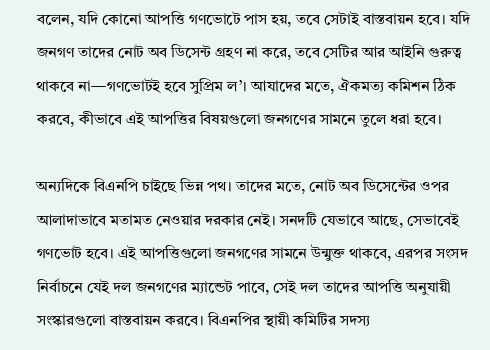বলেন, যদি কোনো আপত্তি গণভোটে পাস হয়, তবে সেটাই বাস্তবায়ন হবে। যদি জনগণ তাদের নোট অব ডিসেন্ট গ্রহণ না করে, তবে সেটির আর আইনি গুরুত্ব থাকবে না—গণভোটই হবে সুপ্রিম ল’। আযাদের মতে, ঐকমত্য কমিশন ঠিক করবে, কীভাবে এই আপত্তির বিষয়গুলো জনগণের সামনে তুলে ধরা হবে।

অন্যদিকে বিএনপি চাইছে ভিন্ন পথ। তাদের মতে, নোট অব ডিসেন্টের ওপর আলাদাভাবে মতামত নেওয়ার দরকার নেই। সনদটি যেভাবে আছে, সেভাবেই গণভোট হবে। এই আপত্তিগুলো জনগণের সামনে উন্মুক্ত থাকবে, এরপর সংসদ নির্বাচনে যেই দল জনগণের ম্যান্ডেট পাবে, সেই দল তাদের আপত্তি অনুযায়ী সংস্কারগুলো বাস্তবায়ন করবে। বিএনপির স্থায়ী কমিটির সদস্য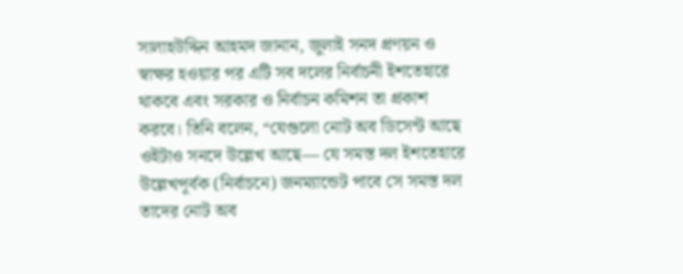সালাহউদ্দিন আহমদ জানান, জুলাই সনদ প্রণয়ন ও স্বাক্ষর হওয়ার পর এটি সব দলের নির্বাচনী ইশতেহারে থাকবে এবং সরকার ও নির্বাচন কমিশন তা প্রকাশ করবে। তিনি বলেন, “যেগুলো নোট অব ডিসেন্ট আছে ওইটাও সনদে উল্লেখ আছে— যে সমস্ত দল ইশতেহারে উল্লেখপূর্বক (নির্বাচনে) জনম্যান্ডেট পাবে সে সমস্ত দল তাদের নোট অব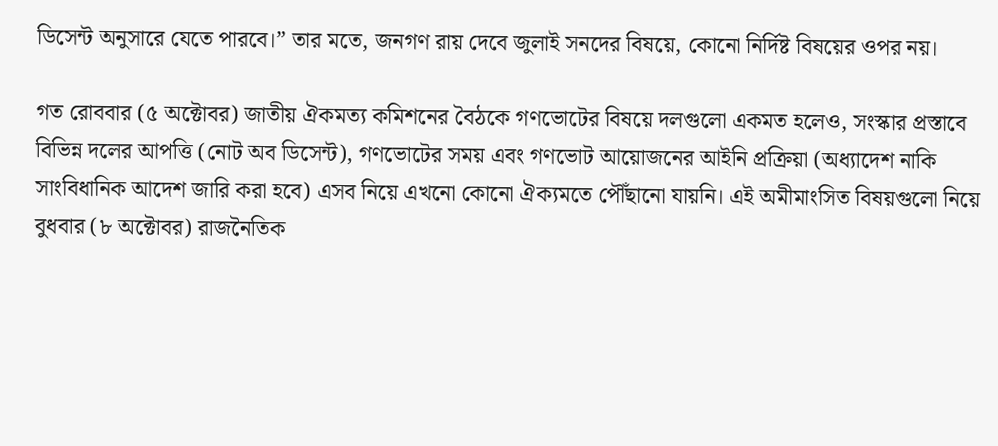ডিসেন্ট অনুসারে যেতে পারবে।” তার মতে, জনগণ রায় দেবে জুলাই সনদের বিষয়ে, কোনো নির্দিষ্ট বিষয়ের ওপর নয়।

গত রোববার (৫ অক্টোবর) জাতীয় ঐকমত্য কমিশনের বৈঠকে গণভোটের বিষয়ে দলগুলো একমত হলেও, সংস্কার প্রস্তাবে বিভিন্ন দলের আপত্তি (নোট অব ডিসেন্ট), গণভোটের সময় এবং গণভোট আয়োজনের আইনি প্রক্রিয়া (অধ্যাদেশ নাকি সাংবিধানিক আদেশ জারি করা হবে) এসব নিয়ে এখনো কোনো ঐক্যমতে পৌঁছানো যায়নি। এই অমীমাংসিত বিষয়গুলো নিয়ে বুধবার (৮ অক্টোবর) রাজনৈতিক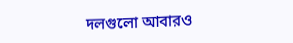দলগুলো আবারও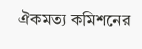ঐকমত্য কমিশনের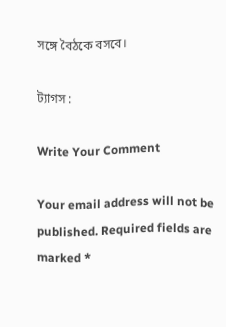সঙ্গে বৈঠকে বসবে।

ট্যাগস :

Write Your Comment

Your email address will not be published. Required fields are marked *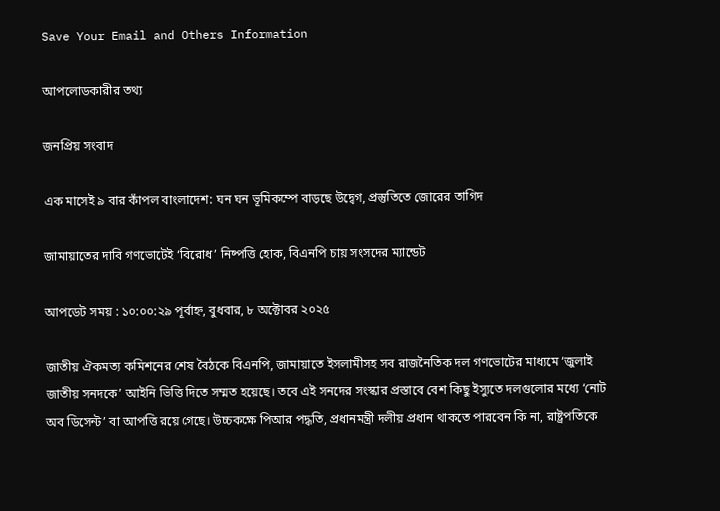Save Your Email and Others Information

আপলোডকারীর তথ্য

জনপ্রিয় সংবাদ

এক মাসেই ৯ বার কাঁপল বাংলাদেশ: ঘন ঘন ভূমিকম্পে বাড়ছে উদ্বেগ, প্রস্তুতিতে জোরের তাগিদ

জামায়াতের দাবি গণভোটেই ‘বিরোধ’ নিষ্পত্তি হোক, বিএনপি চায় সংসদের ম্যান্ডেট

আপডেট সময় : ১০:০০:২৯ পূর্বাহ্ন, বুধবার, ৮ অক্টোবর ২০২৫

জাতীয় ঐকমত্য কমিশনের শেষ বৈঠকে বিএনপি, জামায়াতে ইসলামীসহ সব রাজনৈতিক দল গণভোটের মাধ্যমে ‘জুলাই জাতীয় সনদকে’ আইনি ভিত্তি দিতে সম্মত হয়েছে। তবে এই সনদের সংস্কার প্রস্তাবে বেশ কিছু ইস্যুতে দলগুলোর মধ্যে ‘নোট অব ডিসেন্ট’ বা আপত্তি রয়ে গেছে। উচ্চকক্ষে পিআর পদ্ধতি, প্রধানমন্ত্রী দলীয় প্রধান থাকতে পারবেন কি না, রাষ্ট্রপতিকে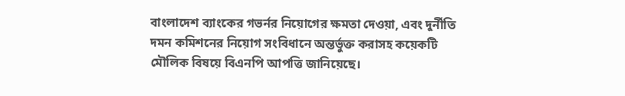বাংলাদেশ ব্যাংকের গভর্নর নিয়োগের ক্ষমতা দেওয়া, এবং দুর্নীতি দমন কমিশনের নিয়োগ সংবিধানে অন্তর্ভুক্ত করাসহ কয়েকটি মৌলিক বিষয়ে বিএনপি আপত্তি জানিয়েছে।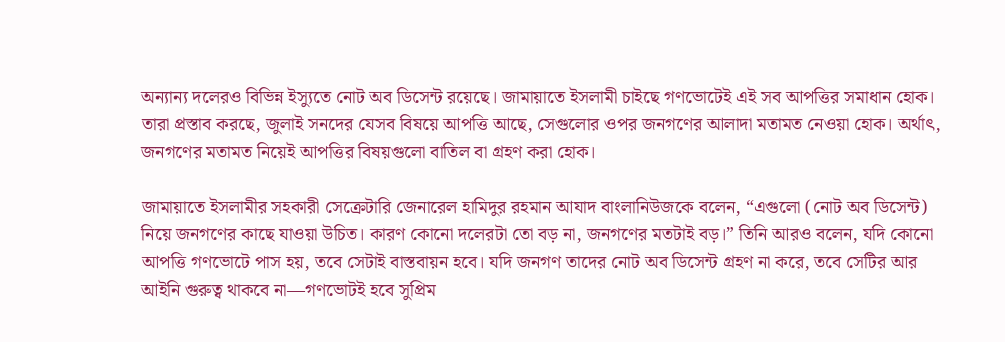অন্যান্য দলেরও বিভিন্ন ইস্যুতে নোট অব ডিসেন্ট রয়েছে। জামায়াতে ইসলামী চাইছে গণভোটেই এই সব আপত্তির সমাধান হোক। তারা প্রস্তাব করছে, জুলাই সনদের যেসব বিষয়ে আপত্তি আছে, সেগুলোর ওপর জনগণের আলাদা মতামত নেওয়া হোক। অর্থাৎ, জনগণের মতামত নিয়েই আপত্তির বিষয়গুলো বাতিল বা গ্রহণ করা হোক।

জামায়াতে ইসলামীর সহকারী সেক্রেটারি জেনারেল হামিদুর রহমান আযাদ বাংলানিউজকে বলেন, “এগুলো (নোট অব ডিসেন্ট) নিয়ে জনগণের কাছে যাওয়া উচিত। কারণ কোনো দলেরটা তো বড় না, জনগণের মতটাই বড়।” তিনি আরও বলেন, যদি কোনো আপত্তি গণভোটে পাস হয়, তবে সেটাই বাস্তবায়ন হবে। যদি জনগণ তাদের নোট অব ডিসেন্ট গ্রহণ না করে, তবে সেটির আর আইনি গুরুত্ব থাকবে না—গণভোটই হবে সুপ্রিম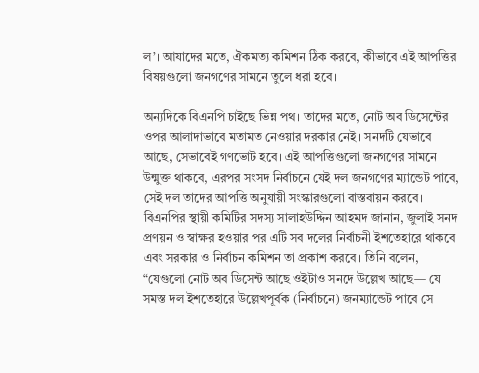ল’। আযাদের মতে, ঐকমত্য কমিশন ঠিক করবে, কীভাবে এই আপত্তির বিষয়গুলো জনগণের সামনে তুলে ধরা হবে।

অন্যদিকে বিএনপি চাইছে ভিন্ন পথ। তাদের মতে, নোট অব ডিসেন্টের ওপর আলাদাভাবে মতামত নেওয়ার দরকার নেই। সনদটি যেভাবে আছে, সেভাবেই গণভোট হবে। এই আপত্তিগুলো জনগণের সামনে উন্মুক্ত থাকবে, এরপর সংসদ নির্বাচনে যেই দল জনগণের ম্যান্ডেট পাবে, সেই দল তাদের আপত্তি অনুযায়ী সংস্কারগুলো বাস্তবায়ন করবে। বিএনপির স্থায়ী কমিটির সদস্য সালাহউদ্দিন আহমদ জানান, জুলাই সনদ প্রণয়ন ও স্বাক্ষর হওয়ার পর এটি সব দলের নির্বাচনী ইশতেহারে থাকবে এবং সরকার ও নির্বাচন কমিশন তা প্রকাশ করবে। তিনি বলেন, “যেগুলো নোট অব ডিসেন্ট আছে ওইটাও সনদে উল্লেখ আছে— যে সমস্ত দল ইশতেহারে উল্লেখপূর্বক (নির্বাচনে) জনম্যান্ডেট পাবে সে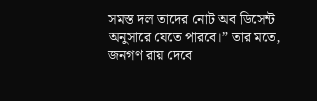সমস্ত দল তাদের নোট অব ডিসেন্ট অনুসারে যেতে পারবে।” তার মতে, জনগণ রায় দেবে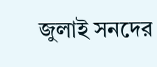জুলাই সনদের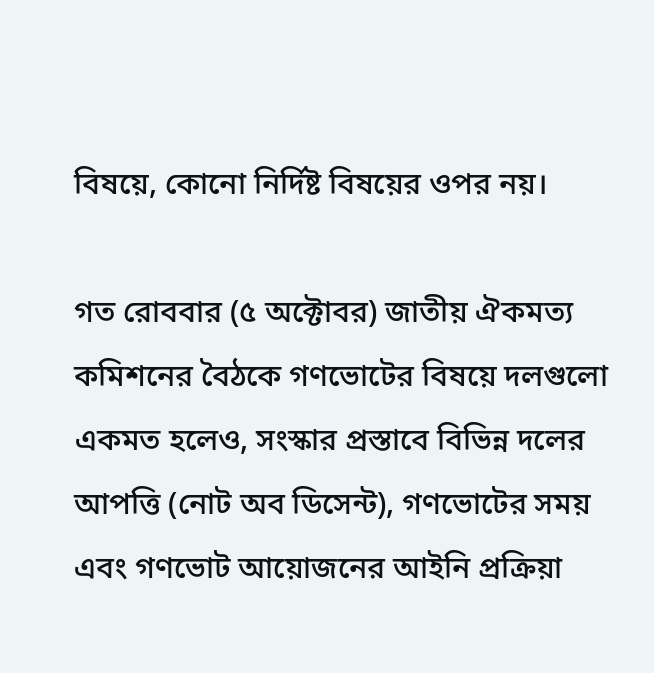বিষয়ে, কোনো নির্দিষ্ট বিষয়ের ওপর নয়।

গত রোববার (৫ অক্টোবর) জাতীয় ঐকমত্য কমিশনের বৈঠকে গণভোটের বিষয়ে দলগুলো একমত হলেও, সংস্কার প্রস্তাবে বিভিন্ন দলের আপত্তি (নোট অব ডিসেন্ট), গণভোটের সময় এবং গণভোট আয়োজনের আইনি প্রক্রিয়া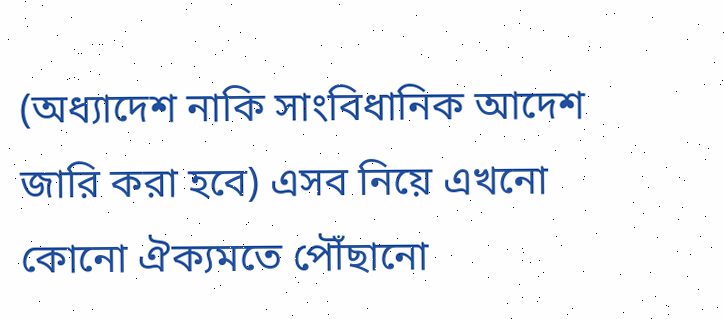(অধ্যাদেশ নাকি সাংবিধানিক আদেশ জারি করা হবে) এসব নিয়ে এখনো কোনো ঐক্যমতে পৌঁছানো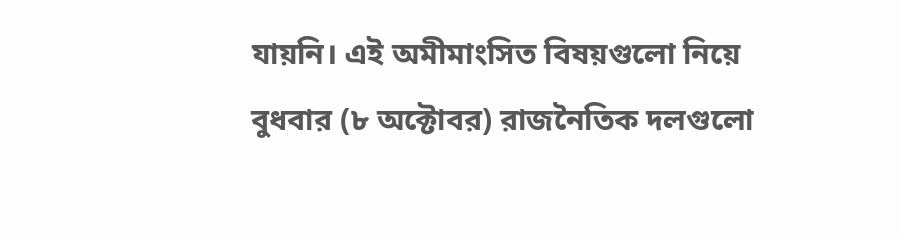যায়নি। এই অমীমাংসিত বিষয়গুলো নিয়ে বুধবার (৮ অক্টোবর) রাজনৈতিক দলগুলো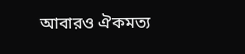আবারও ঐকমত্য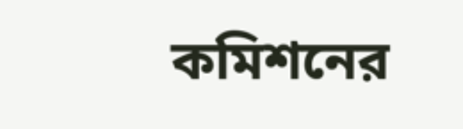কমিশনের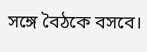সঙ্গে বৈঠকে বসবে।